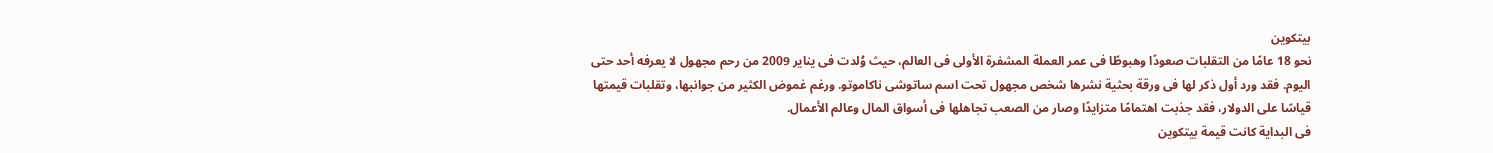بيتكوين
نحو 18 عامًا من التقلبات صعودًا وهبوطًا فى عمر العملة المشفرة الأولى فى العالم، حيث وُلدت فى يناير 2009 من رحم مجهول لا يعرفه أحد حتى اليوم. فقد ورد أول ذكر لها فى ورقة بحثية نشرها شخص مجهول تحت اسم ساتوشى ناكاموتو. ورغم غموض الكثير من جوانبها، وتقلبات قيمتها قياسًا على الدولار، فقد جذبت اهتمامًا متزايدًا وصار من الصعب تجاهلها فى أسواق المال وعالم الأعمال.
فى البداية كانت قيمة بيتكوين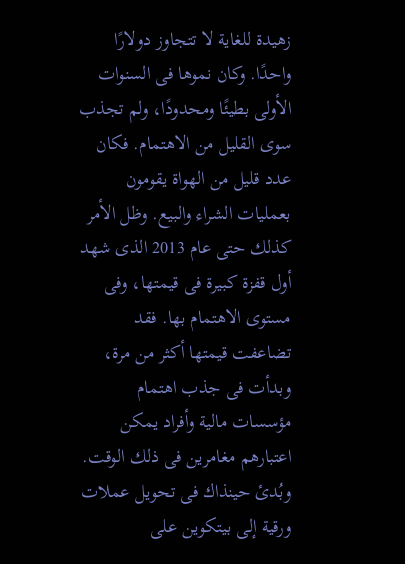زهيدة للغاية لا تتجاوز دولارًا واحدًا. وكان نموها فى السنوات الأولى بطيئًا ومحدودًا، ولم تجذب سوى القليل من الاهتمام. فكان عدد قليل من الهواة يقومون بعمليات الشراء والبيع. وظل الأمر كذلك حتى عام 2013 الذى شهد أول قفزة كبيرة فى قيمتها، وفى مستوى الاهتمام بها. فقد تضاعفت قيمتها أكثر من مرة، وبدأت فى جذب اهتمام مؤسسات مالية وأفراد يمكن اعتبارهم مغامرين فى ذلك الوقت. وبُدئ حينذاك فى تحويل عملات ورقية إلى بيتكوين على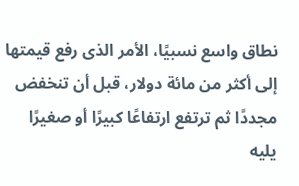نطاق واسع نسبيًا، الأمر الذى رفع قيمتها إلى أكثر من مائة دولار، قبل أن تنخفض مجددًا ثم ترتفع ارتفاعًا كبيرًا أو صغيرًا يليه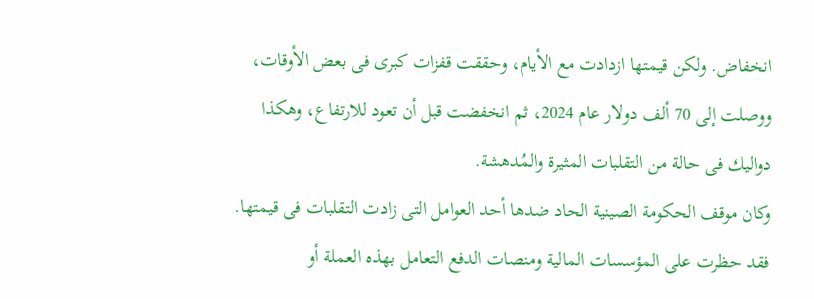انخفاض. ولكن قيمتها ازدادت مع الأيام، وحققت قفزات كبرى فى بعض الأوقات، ووصلت إلى 70 ألف دولار عام 2024، ثم انخفضت قبل أن تعود للارتفاع، وهكذا دواليك فى حالة من التقلبات المثيرة والمُدهشة.
وكان موقف الحكومة الصينية الحاد ضدها أحد العوامل التى زادت التقلبات فى قيمتها. فقد حظرت على المؤسسات المالية ومنصات الدفع التعامل بهذه العملة أو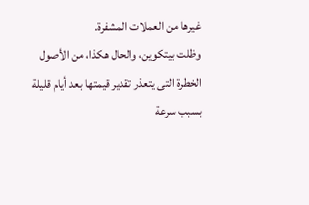غيرها من العملات المشفرة.
وظلت بيتكوين، والحال هكذا، من الأصول الخطرة التى يتعذر تقدير قيمتها بعد أيام قليلة بسبب سرعة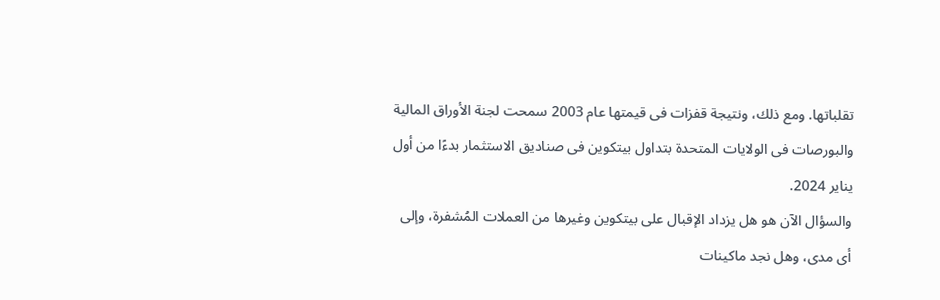تقلباتها. ومع ذلك، ونتيجة قفزات فى قيمتها عام 2003 سمحت لجنة الأوراق المالية والبورصات فى الولايات المتحدة بتداول بيتكوين فى صناديق الاستثمار بدءًا من أول يناير 2024.
والسؤال الآن هو هل يزداد الإقبال على بيتكوين وغيرها من العملات المُشفرة، وإلى أى مدى، وهل نجد ماكينات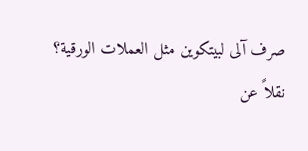صرف آلى لبيتكوين مثل العملات الورقية؟
نقلاً عن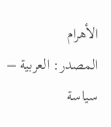الأهرام
المصدر: العربية – سياسة